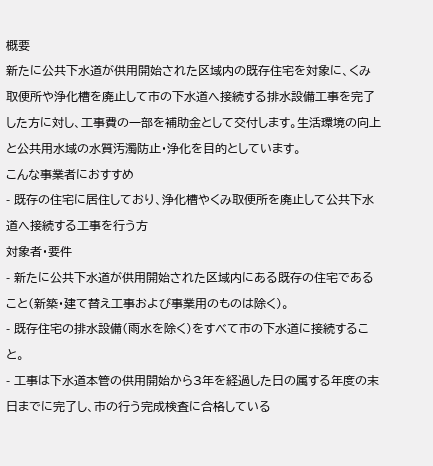概要
新たに公共下水道が供用開始された区域内の既存住宅を対象に、くみ取便所や浄化槽を廃止して市の下水道へ接続する排水設備工事を完了した方に対し、工事費の一部を補助金として交付します。生活環境の向上と公共用水域の水質汚濁防止・浄化を目的としています。
こんな事業者におすすめ
- 既存の住宅に居住しており、浄化槽やくみ取便所を廃止して公共下水道へ接続する工事を行う方
対象者・要件
- 新たに公共下水道が供用開始された区域内にある既存の住宅であること(新築・建て替え工事および事業用のものは除く)。
- 既存住宅の排水設備(雨水を除く)をすべて市の下水道に接続すること。
- 工事は下水道本管の供用開始から3年を経過した日の属する年度の末日までに完了し、市の行う完成検査に合格している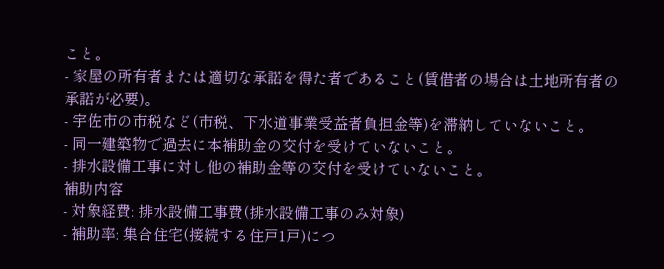こと。
- 家屋の所有者または適切な承諾を得た者であること(賃借者の場合は土地所有者の承諾が必要)。
- 宇佐市の市税など(市税、下水道事業受益者負担金等)を滞納していないこと。
- 同一建築物で過去に本補助金の交付を受けていないこと。
- 排水設備工事に対し他の補助金等の交付を受けていないこと。
補助内容
- 対象経費: 排水設備工事費(排水設備工事のみ対象)
- 補助率: 集合住宅(接続する住戸1戸)につ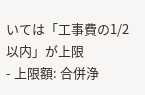いては「工事費の1/2以内」が上限
- 上限額: 合併浄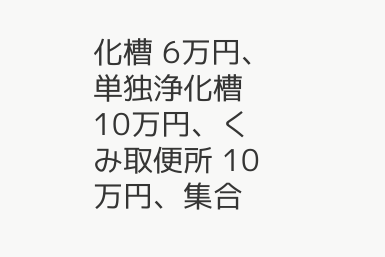化槽 6万円、単独浄化槽 10万円、くみ取便所 10万円、集合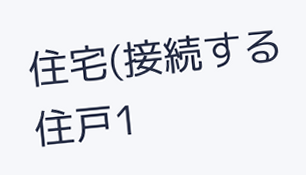住宅(接続する住戸1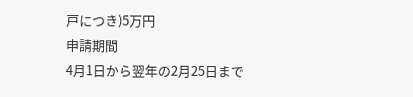戸につき)5万円
申請期間
4月1日から翌年の2月25日まで